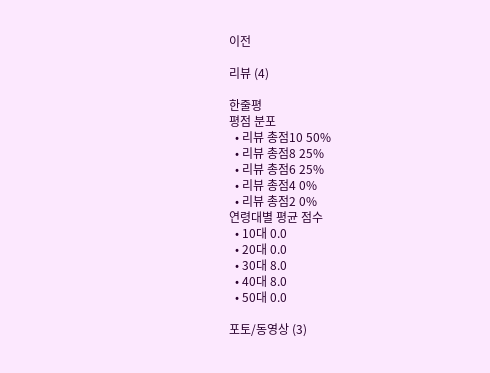이전

리뷰 (4)

한줄평
평점 분포
  • 리뷰 총점10 50%
  • 리뷰 총점8 25%
  • 리뷰 총점6 25%
  • 리뷰 총점4 0%
  • 리뷰 총점2 0%
연령대별 평균 점수
  • 10대 0.0
  • 20대 0.0
  • 30대 8.0
  • 40대 8.0
  • 50대 0.0

포토/동영상 (3)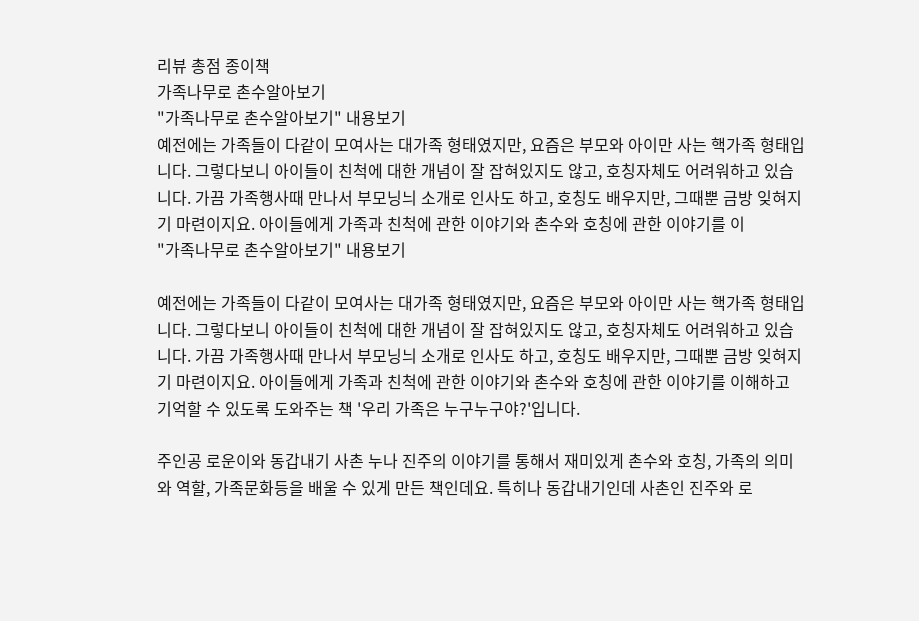리뷰 총점 종이책
가족나무로 촌수알아보기
"가족나무로 촌수알아보기" 내용보기
예전에는 가족들이 다같이 모여사는 대가족 형태였지만, 요즘은 부모와 아이만 사는 핵가족 형태입니다. 그렇다보니 아이들이 친척에 대한 개념이 잘 잡혀있지도 않고, 호칭자체도 어려워하고 있습니다. 가끔 가족행사때 만나서 부모닝늬 소개로 인사도 하고, 호칭도 배우지만, 그때뿐 금방 잊혀지기 마련이지요. 아이들에게 가족과 친척에 관한 이야기와 촌수와 호칭에 관한 이야기를 이
"가족나무로 촌수알아보기" 내용보기

예전에는 가족들이 다같이 모여사는 대가족 형태였지만, 요즘은 부모와 아이만 사는 핵가족 형태입니다. 그렇다보니 아이들이 친척에 대한 개념이 잘 잡혀있지도 않고, 호칭자체도 어려워하고 있습니다. 가끔 가족행사때 만나서 부모닝늬 소개로 인사도 하고, 호칭도 배우지만, 그때뿐 금방 잊혀지기 마련이지요. 아이들에게 가족과 친척에 관한 이야기와 촌수와 호칭에 관한 이야기를 이해하고 기억할 수 있도록 도와주는 책 '우리 가족은 누구누구야?'입니다.

주인공 로운이와 동갑내기 사촌 누나 진주의 이야기를 통해서 재미있게 촌수와 호칭, 가족의 의미와 역할, 가족문화등을 배울 수 있게 만든 책인데요. 특히나 동갑내기인데 사촌인 진주와 로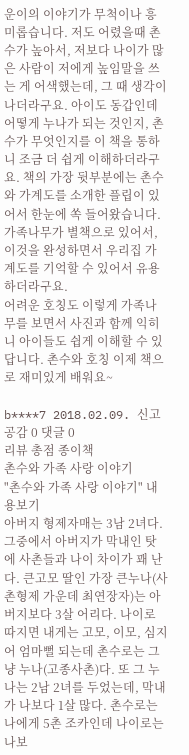운이의 이야기가 무척이나 흥미롭습니다. 저도 어렸을때 촌수가 높아서, 저보다 나이가 많은 사람이 저에게 높임말을 쓰는 게 어색했는데, 그 때 생각이 나더라구요. 아이도 동갑인데 어떻게 누나가 되는 것인지, 촌수가 무엇인지를 이 책을 통하니 조금 더 쉽게 이해하더라구요. 책의 가장 뒷부분에는 촌수와 가계도를 소개한 플립이 있어서 한눈에 쏙 들어왔습니다. 가족나무가 별책으로 있어서, 이것을 완성하면서 우리집 가계도를 기억할 수 있어서 유용하더라구요.
어려운 호칭도 이렇게 가족나무를 보면서 사진과 함께 익히니 아이들도 쉽게 이해할 수 있답니다. 촌수와 호칭 이제 책으로 재미있게 배워요~

b****7 2018.02.09. 신고 공감 0 댓글 0
리뷰 총점 종이책
촌수와 가족 사랑 이야기
"촌수와 가족 사랑 이야기" 내용보기
아버지 형제자매는 3남 2녀다. 그중에서 아버지가 막내인 탓에 사촌들과 나이 차이가 꽤 난다. 큰고모 딸인 가장 큰누나(사촌형제 가운데 최연장자)는 아버지보다 3살 어리다. 나이로 따지면 내게는 고모, 이모, 심지어 엄마뻘 되는데 촌수로는 그냥 누나(고종사촌)다. 또 그 누나는 2남 2녀를 두었는데, 막내가 나보다 1살 많다. 촌수로는 나에게 5촌 조카인데 나이로는 나보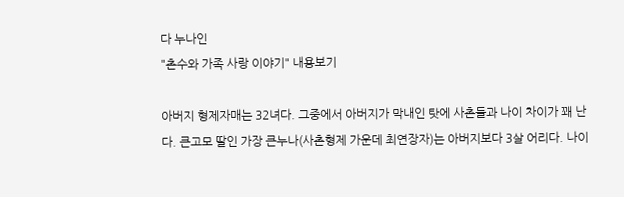다 누나인
"촌수와 가족 사랑 이야기" 내용보기

아버지 형제자매는 32녀다. 그중에서 아버지가 막내인 탓에 사촌들과 나이 차이가 꽤 난다. 큰고모 딸인 가장 큰누나(사촌형제 가운데 최연장자)는 아버지보다 3살 어리다. 나이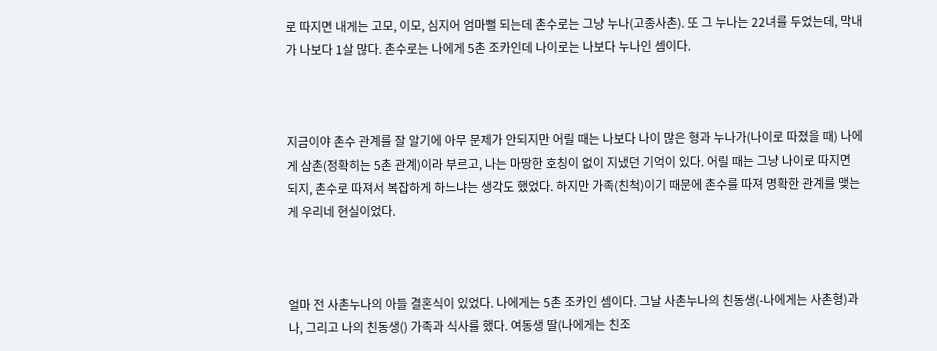로 따지면 내게는 고모, 이모, 심지어 엄마뻘 되는데 촌수로는 그냥 누나(고종사촌). 또 그 누나는 22녀를 두었는데, 막내가 나보다 1살 많다. 촌수로는 나에게 5촌 조카인데 나이로는 나보다 누나인 셈이다.



지금이야 촌수 관계를 잘 알기에 아무 문제가 안되지만 어릴 때는 나보다 나이 많은 형과 누나가(나이로 따졌을 때) 나에게 삼촌(정확히는 5촌 관계)이라 부르고, 나는 마땅한 호칭이 없이 지냈던 기억이 있다. 어릴 때는 그냥 나이로 따지면 되지, 촌수로 따져서 복잡하게 하느냐는 생각도 했었다. 하지만 가족(친척)이기 때문에 촌수를 따져 명확한 관계를 맺는 게 우리네 현실이었다.



얼마 전 사촌누나의 아들 결혼식이 있었다. 나에게는 5촌 조카인 셈이다. 그날 사촌누나의 친동생(-나에게는 사촌형)과 나, 그리고 나의 친동생() 가족과 식사를 했다. 여동생 딸(나에게는 친조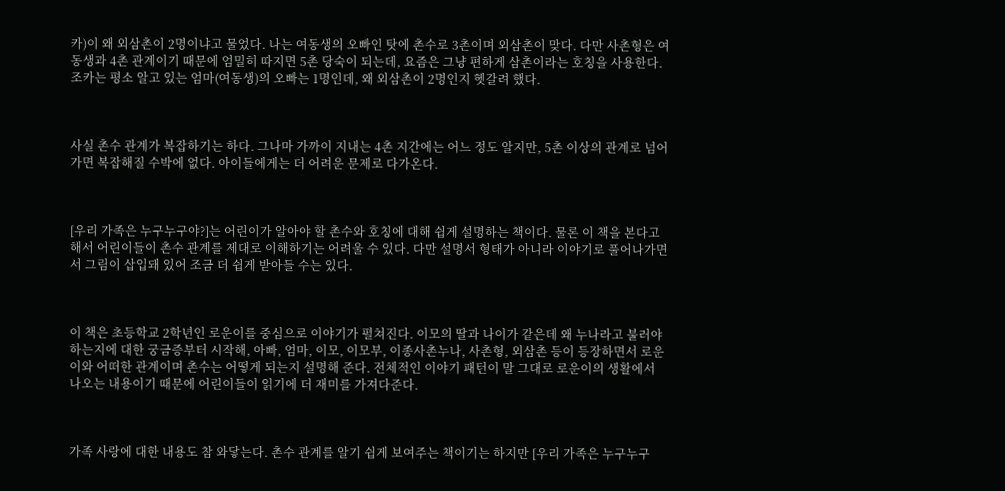카)이 왜 외삼촌이 2명이냐고 물었다. 나는 여동생의 오빠인 탓에 촌수로 3촌이며 외삼촌이 맞다. 다만 사촌형은 여동생과 4촌 관계이기 때문에 엄밀히 따지면 5촌 당숙이 되는데, 요즘은 그냥 편하게 삼촌이라는 호칭을 사용한다. 조카는 평소 알고 있는 엄마(여동생)의 오빠는 1명인데, 왜 외삼촌이 2명인지 헷갈려 했다.



사실 촌수 관계가 복잡하기는 하다. 그나마 가까이 지내는 4촌 지간에는 어느 정도 알지만, 5촌 이상의 관계로 넘어가면 복잡해질 수박에 없다. 아이들에게는 더 어려운 문제로 다가온다.



[우리 가족은 누구누구야?]는 어린이가 알아야 할 촌수와 호칭에 대해 쉽게 설명하는 책이다. 물론 이 책을 본다고 해서 어린이들이 촌수 관계를 제대로 이해하기는 어려울 수 있다. 다만 설명서 형태가 아니라 이야기로 풀어나가면서 그림이 삽입돼 있어 조금 더 쉽게 받아들 수는 있다.



이 책은 초등학교 2학년인 로운이를 중심으로 이야기가 펼쳐진다. 이모의 딸과 나이가 같은데 왜 누나라고 불러야 하는지에 대한 궁금증부터 시작해, 아빠, 엄마, 이모, 이모부, 이종사촌누나, 사촌형, 외삼촌 등이 등장하면서 로운이와 어떠한 관계이며 촌수는 어떻게 되는지 설명해 준다. 전체적인 이야기 패턴이 말 그대로 로운이의 생활에서 나오는 내용이기 때문에 어린이들이 읽기에 더 재미를 가져다준다.



가족 사랑에 대한 내용도 참 와닿는다. 촌수 관계를 알기 쉽게 보여주는 책이기는 하지만 [우리 가족은 누구누구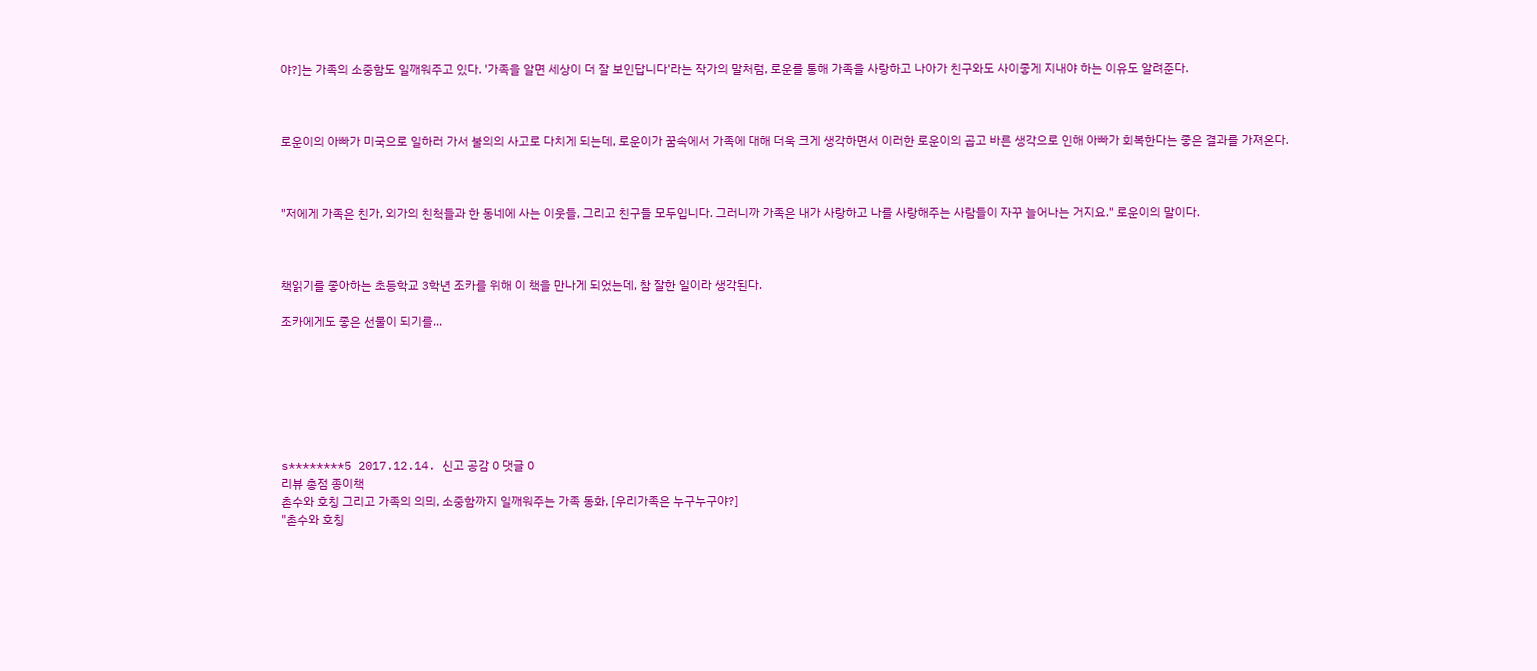야?]는 가족의 소중함도 일깨워주고 있다. '가족을 알면 세상이 더 잘 보인답니다'라는 작가의 말처럼, 로운를 통해 가족을 사랑하고 나아가 친구와도 사이좋게 지내야 하는 이유도 알려준다.



로운이의 아빠가 미국으로 일하러 가서 불의의 사고로 다치게 되는데, 로운이가 꿈속에서 가족에 대해 더욱 크게 생각하면서 이러한 로운이의 곱고 바른 생각으로 인해 아빠가 회복한다는 좋은 결과를 가져온다.



"저에게 가족은 친가, 외가의 친척들과 한 동네에 사는 이웃들, 그리고 친구들 모두입니다. 그러니까 가족은 내가 사랑하고 나를 사랑해주는 사람들이 자꾸 늘어나는 거지요." 로운이의 말이다.



책읽기를 좋아하는 초등학교 3학년 조카를 위해 이 책을 만나게 되었는데, 참 잘한 일이라 생각된다.

조카에게도 좋은 선물이 되기를...







s********5 2017.12.14. 신고 공감 0 댓글 0
리뷰 총점 종이책
촌수와 호칭 그리고 가족의 의믜, 소중함까지 일깨워주는 가족 동화, [우리가족은 누구누구야?]
"촌수와 호칭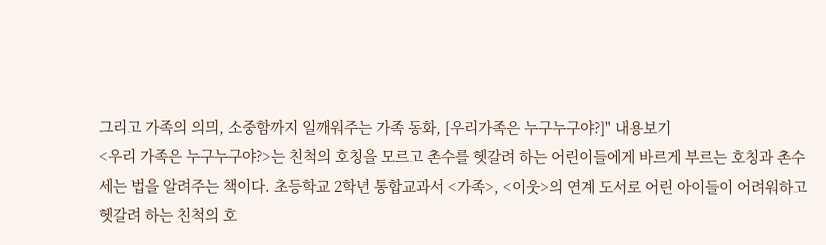그리고 가족의 의믜, 소중함까지 일깨워주는 가족 동화, [우리가족은 누구누구야?]" 내용보기
<우리 가족은 누구누구야?>는 친척의 호칭을 모르고 촌수를 헷갈려 하는 어린이들에게 바르게 부르는 호칭과 촌수 세는 법을 알려주는 책이다. 초등학교 2학년 통합교과서 <가족>, <이웃>의 연계 도서로 어린 아이들이 어려워하고 헷갈려 하는 친척의 호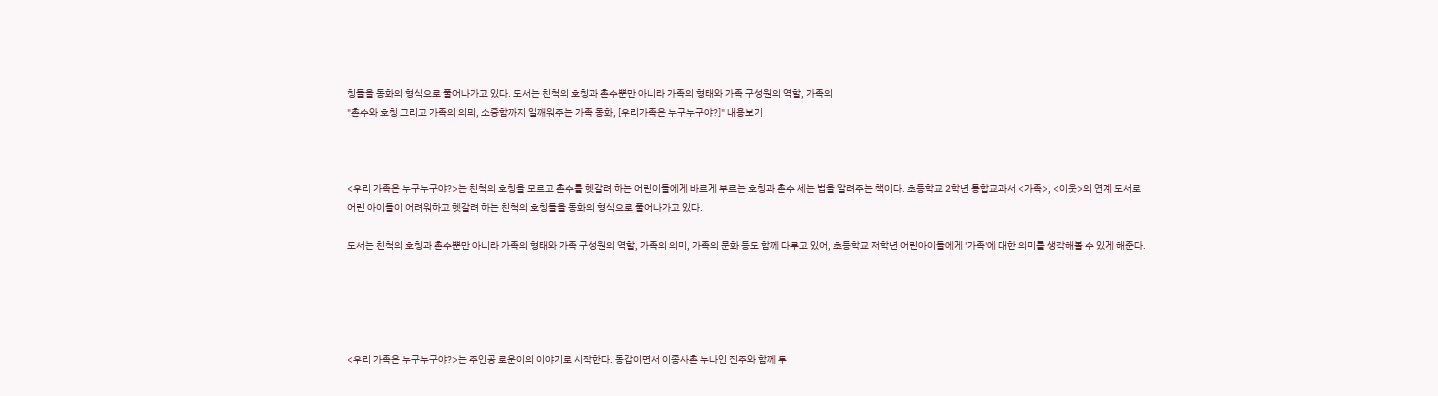칭들을 동화의 형식으로 풀어나가고 있다. 도서는 친척의 호칭과 촌수뿐만 아니라 가족의 형태와 가족 구성원의 역할, 가족의
"촌수와 호칭 그리고 가족의 의믜, 소중함까지 일깨워주는 가족 동화, [우리가족은 누구누구야?]" 내용보기



<우리 가족은 누구누구야?>는 친척의 호칭을 모르고 촌수를 헷갈려 하는 어린이들에게 바르게 부르는 호칭과 촌수 세는 법을 알려주는 책이다. 초등학교 2학년 통합교과서 <가족>, <이웃>의 연계 도서로 어린 아이들이 어려워하고 헷갈려 하는 친척의 호칭들을 동화의 형식으로 풀어나가고 있다.

도서는 친척의 호칭과 촌수뿐만 아니라 가족의 형태와 가족 구성원의 역할, 가족의 의미, 가족의 문화 등도 함께 다루고 있어, 초등학교 저학년 어린아이들에게 '가족'에 대한 의미를 생각해볼 수 있게 해준다.





<우리 가족은 누구누구야?>는 주인공 로운이의 이야기로 시작한다. 동갑이면서 이종사촌 누나인 진주와 함께 투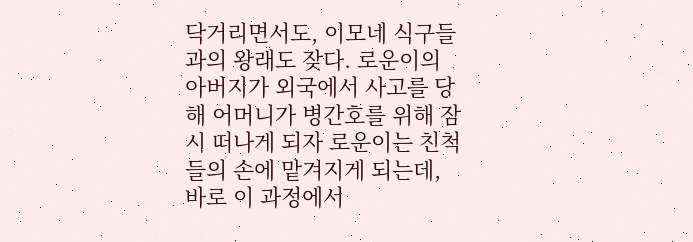닥거리면서도, 이모네 식구들과의 왕래도 잦다. 로운이의 아버지가 외국에서 사고를 당해 어머니가 병간호를 위해 잠시 떠나게 되자 로운이는 친척들의 손에 맡겨지게 되는데,  바로 이 과정에서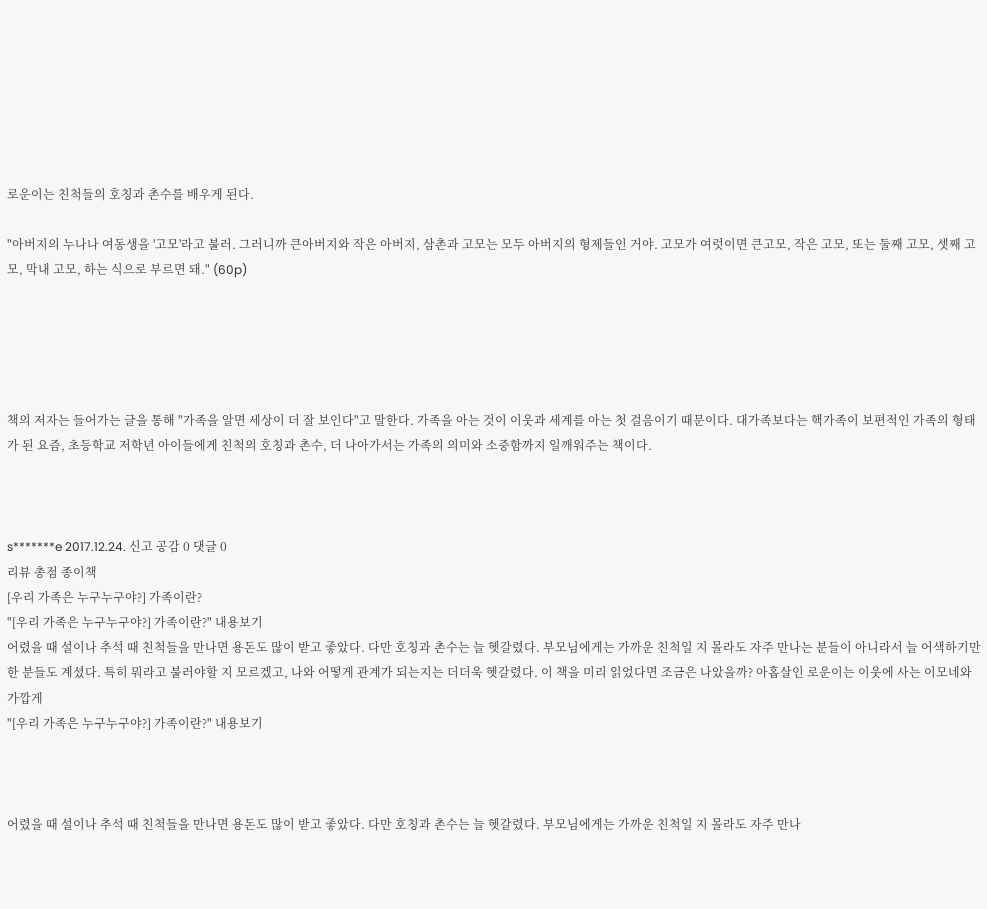로운이는 친척들의 호칭과 촌수를 배우게 된다.

"아버지의 누나나 여동생을 '고모'라고 불러. 그러니까 큰아버지와 작은 아버지, 삼촌과 고모는 모두 아버지의 형제들인 거야. 고모가 여럿이면 큰고모, 작은 고모, 또는 둘째 고모, 셋째 고모, 막내 고모, 하는 식으로 부르면 돼." (60p)





책의 저자는 들어가는 글을 통해 "가족을 알면 세상이 더 잘 보인다"고 말한다. 가족을 아는 것이 이웃과 세계를 아는 첫 걸음이기 때문이다. 대가족보다는 핵가족이 보편적인 가족의 형태가 된 요즘, 초등학교 저학년 아이들에게 친척의 호칭과 촌수, 더 나아가서는 가족의 의미와 소중함까지 일깨워주는 책이다.



s*******e 2017.12.24. 신고 공감 0 댓글 0
리뷰 총점 종이책
[우리 가족은 누구누구야?] 가족이란?
"[우리 가족은 누구누구야?] 가족이란?" 내용보기
어렸을 때 설이나 추석 때 친척들을 만나면 용돈도 많이 받고 좋았다. 다만 호칭과 촌수는 늘 헷갈렸다. 부모님에게는 가까운 친척일 지 몰라도 자주 만나는 분들이 아니라서 늘 어색하기만 한 분들도 계셨다. 특히 뭐라고 불러야할 지 모르겠고, 나와 어떻게 관계가 되는지는 더더욱 헷갈렸다. 이 책을 미리 읽었다면 조금은 나았을까? 아홉살인 로운이는 이웃에 사는 이모네와 가깝게
"[우리 가족은 누구누구야?] 가족이란?" 내용보기



어렸을 때 설이나 추석 때 친척들을 만나면 용돈도 많이 받고 좋았다. 다만 호칭과 촌수는 늘 헷갈렸다. 부모님에게는 가까운 친척일 지 몰라도 자주 만나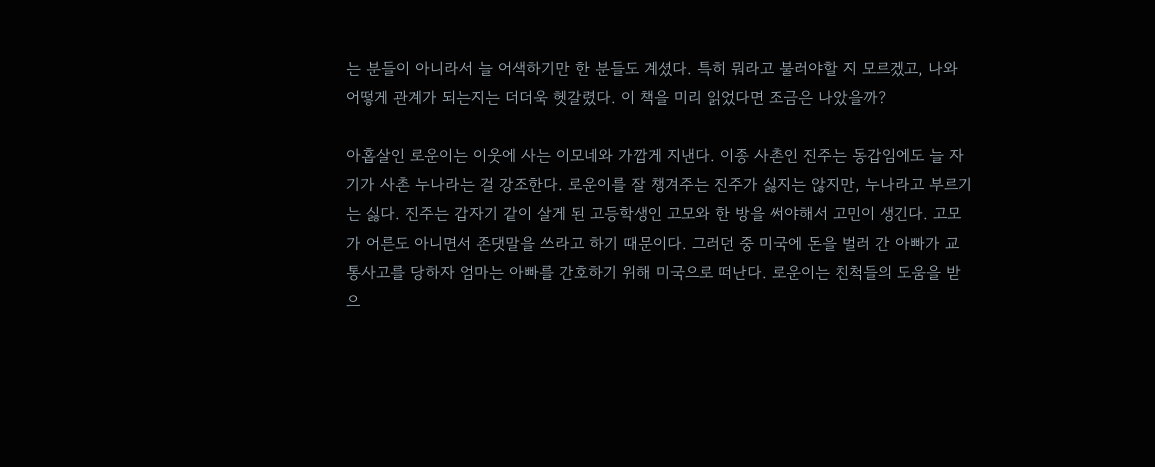는 분들이 아니라서 늘 어색하기만 한 분들도 계셨다. 특히 뭐라고 불러야할 지 모르겠고, 나와 어떻게 관계가 되는지는 더더욱 헷갈렸다. 이 책을 미리 읽었다면 조금은 나았을까?

아홉살인 로운이는 이웃에 사는 이모네와 가깝게 지낸다. 이종 사촌인 진주는 동갑임에도 늘 자기가 사촌 누나라는 걸 강조한다. 로운이를 잘 챙겨주는 진주가 싫지는 않지만, 누나라고 부르기는 싫다. 진주는 갑자기 같이 살게 된 고등학생인 고모와 한 방을 써야해서 고민이 생긴다. 고모가 어른도 아니면서 존댓말을 쓰라고 하기 때문이다. 그러던 중 미국에 돈을 벌러 간 아빠가 교통사고를 당하자 엄마는 아빠를 간호하기 위해 미국으로 떠난다. 로운이는 친척들의 도움을 받으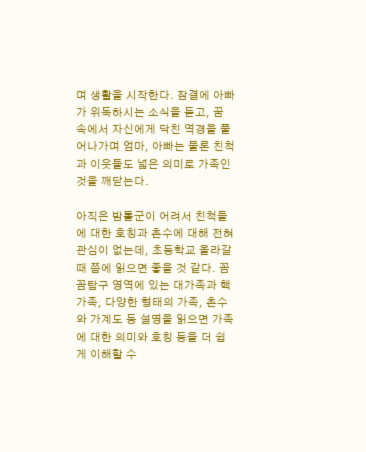며 생활을 시작한다. 잠결에 아빠가 위독하시는 소식을 듣고, 꿈 속에서 자신에게 닥친 역경을 풀어나가며 엄마, 아빠는 물론 친척과 이웃들도 넓은 의미로 가족인 것을 깨닫는다.

아직은 밤톨군이 어려서 친척들에 대한 호칭과 촌수에 대해 전혀 관심이 없는데, 초등학교 올라갈 때 쯤에 읽으면 좋을 것 같다. 꼼꼼탐구 영역에 있는 대가족과 핵가족, 다양한 형태의 가족, 촌수와 가계도 등 설명을 읽으면 가족에 대한 의미와 호칭 등을 더 쉽게 이해할 수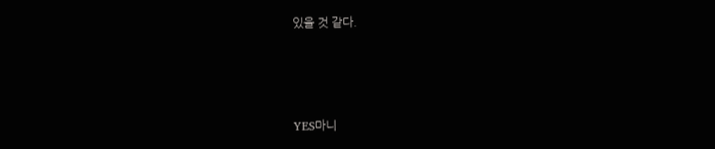있을 것 같다.



YES마니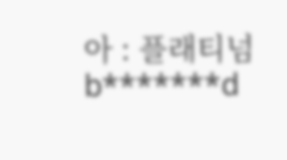아 : 플래티넘 b*******d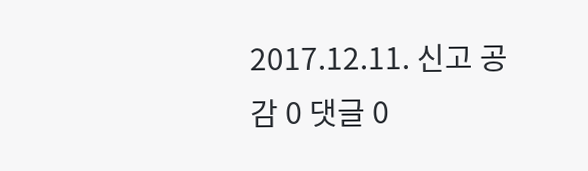2017.12.11. 신고 공감 0 댓글 0